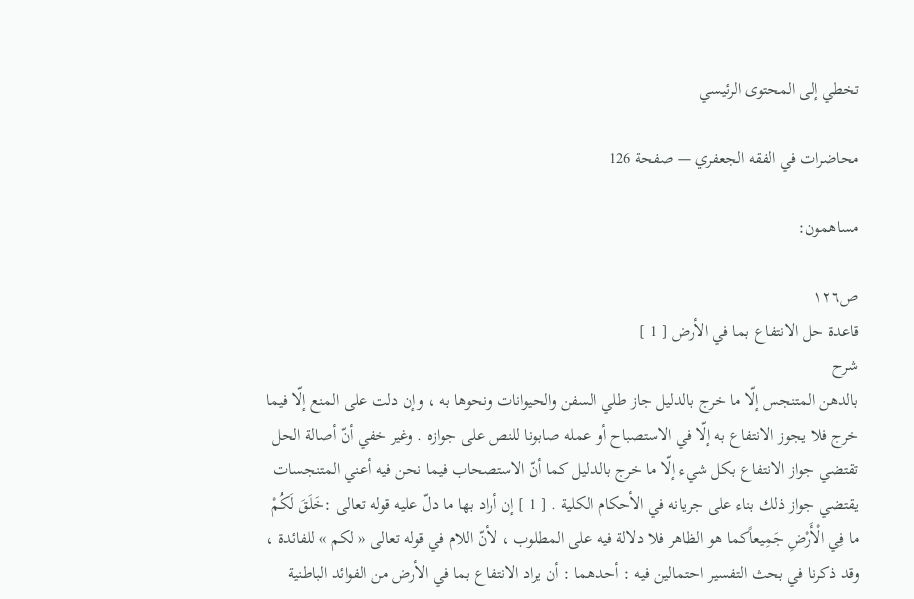تخطي إلى المحتوى الرئيسي

محاضرات في الفقه الجعفري — صفحة 126

مساهمون:

ص١٢٦
قاعدة حل الانتفاع بما في الأرض [ 1 ]
شرح
بالدهن المتنجس إلّا ما خرج بالدليل جاز طلي السفن والحيوانات ونحوها به ، وإن دلت على المنع إلّا فيما خرج فلا يجوز الانتفاع به إلّا في الاستصباح أو عمله صابونا للنص على جوازه . وغير خفي أنّ أصالة الحل تقتضي جواز الانتفاع بكل شيء إلّا ما خرج بالدليل كما أنّ الاستصحاب فيما نحن فيه أعني المتنجسات يقتضي جواز ذلك بناء على جريانه في الأحكام الكلية . [ 1 ] إن أراد بها ما دلّ عليه قوله تعالى :خَلَقَ لَكُمْ ما فِي الْأَرْضِ جَمِيعاًكما هو الظاهر فلا دلالة فيه على المطلوب ، لأنّ اللام في قوله تعالى « لكم » للفائدة ، وقد ذكرنا في بحث التفسير احتمالين فيه : أحدهما : أن يراد الانتفاع بما في الأرض من الفوائد الباطنية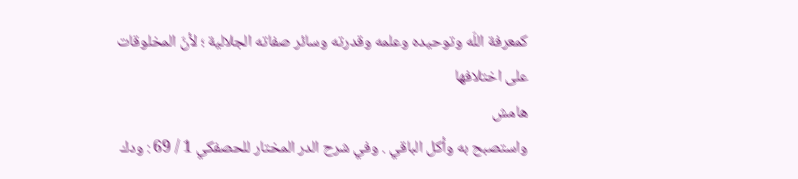كمعرفة اللّه وتوحيده وعلمه وقدرته وسائر صفاته الجلالية ؛ لأنّ المخلوقات على اختلافها
هامش
واستصبح به وأكل الباقي . وفي شرح الدر المختار للحصفكي 1 / 69 : ودك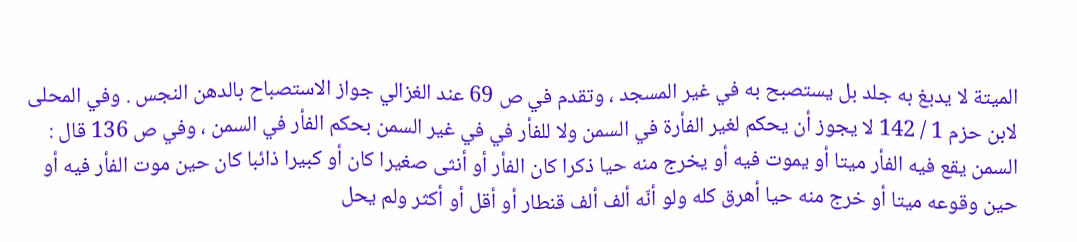الميتة لا يدبغ به جلد بل يستصبح به في غير المسجد ، وتقدم في ص 69 عند الغزالي جواز الاستصباح بالدهن النجس . وفي المحلى لابن حزم 1 / 142 لا يجوز أن يحكم لغير الفأرة في السمن ولا للفأر في في غير السمن بحكم الفأر في السمن ، وفي ص 136 قال : السمن يقع فيه الفأر ميتا أو يموت فيه أو يخرج منه حيا ذكرا كان الفأر أو أنثى صغيرا كان أو كبيرا ذائبا كان حين موت الفأر فيه أو حين وقوعه ميتا أو خرج منه حيا أهرق كله ولو أنّه ألف ألف قنطار أو أقل أو أكثر ولم يحل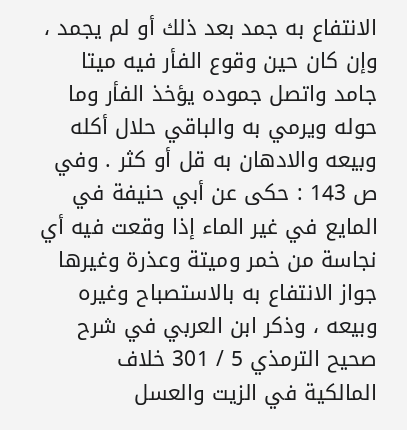الانتفاع به جمد بعد ذلك أو لم يجمد ، وإن كان حين وقوع الفأر فيه ميتا جامد واتصل جموده يؤخذ الفأر وما حوله ويرمي به والباقي حلال أكله وبيعه والادهان به قل أو كثر . وفي ص 143 : حكى عن أبي حنيفة في المايع في غير الماء إذا وقعت فيه أي نجاسة من خمر وميتة وعذرة وغيرها جواز الانتفاع به بالاستصباح وغيره وبيعه ، وذكر ابن العربي في شرح صحيح الترمذي 5 / 301 خلاف المالكية في الزيت والعسل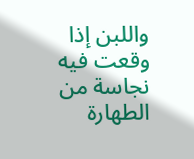واللبن إذا وقعت فيه نجاسة من الطهارة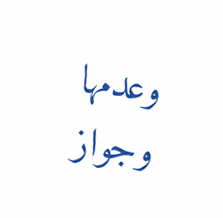وعدمها وجواز